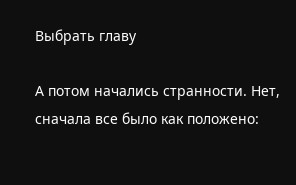Выбрать главу

А потом начались странности. Нет, сначала все было как положено: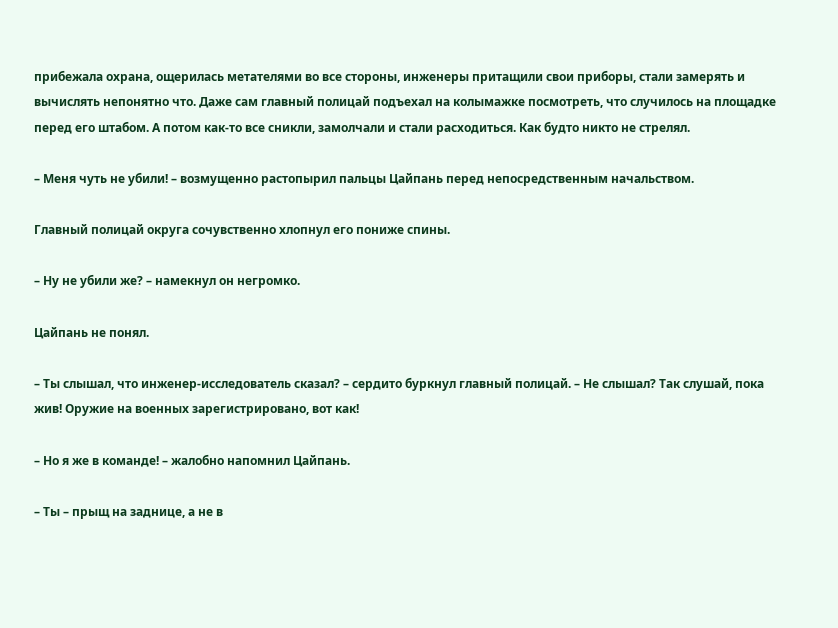прибежала охрана, ощерилась метателями во все стороны, инженеры притащили свои приборы, стали замерять и вычислять непонятно что. Даже сам главный полицай подъехал на колымажке посмотреть, что случилось на площадке перед его штабом. А потом как-то все сникли, замолчали и стали расходиться. Как будто никто не стрелял.

– Меня чуть не убили! – возмущенно растопырил пальцы Цайпань перед непосредственным начальством.

Главный полицай округа сочувственно хлопнул его пониже спины.

– Ну не убили же? – намекнул он негромко.

Цайпань не понял.

– Ты слышал, что инженер-исследователь сказал? – сердито буркнул главный полицай. – Не слышал? Так слушай, пока жив! Оружие на военных зарегистрировано, вот как!

– Но я же в команде! – жалобно напомнил Цайпань.

– Ты – прыщ на заднице, а не в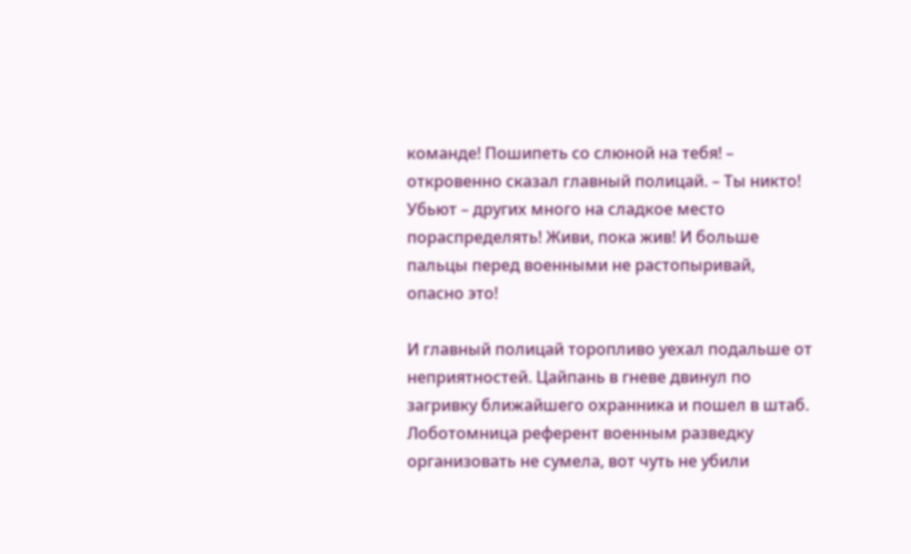команде! Пошипеть со слюной на тебя! – откровенно сказал главный полицай. – Ты никто! Убьют – других много на сладкое место пораспределять! Живи, пока жив! И больше пальцы перед военными не растопыривай, опасно это!

И главный полицай торопливо уехал подальше от неприятностей. Цайпань в гневе двинул по загривку ближайшего охранника и пошел в штаб. Лоботомница референт военным разведку организовать не сумела, вот чуть не убили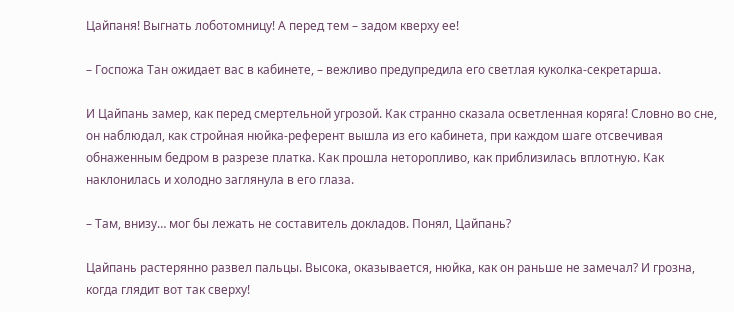Цайпаня! Выгнать лоботомницу! А перед тем – задом кверху ее!

– Госпожа Тан ожидает вас в кабинете, – вежливо предупредила его светлая куколка-секретарша.

И Цайпань замер, как перед смертельной угрозой. Как странно сказала осветленная коряга! Словно во сне, он наблюдал, как стройная нюйка-референт вышла из его кабинета, при каждом шаге отсвечивая обнаженным бедром в разрезе платка. Как прошла неторопливо, как приблизилась вплотную. Как наклонилась и холодно заглянула в его глаза.

– Там, внизу… мог бы лежать не составитель докладов. Понял, Цайпань?

Цайпань растерянно развел пальцы. Высока, оказывается, нюйка, как он раньше не замечал? И грозна, когда глядит вот так сверху!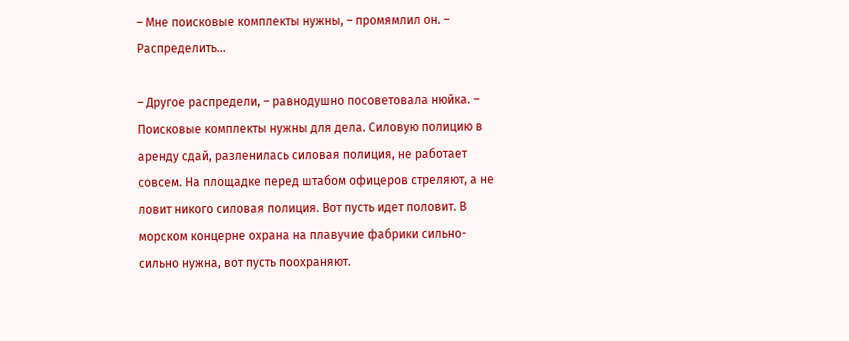– Мне поисковые комплекты нужны, – промямлил он. – Распределить…

– Другое распредели, – равнодушно посоветовала нюйка. – Поисковые комплекты нужны для дела. Силовую полицию в аренду сдай, разленилась силовая полиция, не работает совсем. На площадке перед штабом офицеров стреляют, а не ловит никого силовая полиция. Вот пусть идет половит. В морском концерне охрана на плавучие фабрики сильно-сильно нужна, вот пусть поохраняют.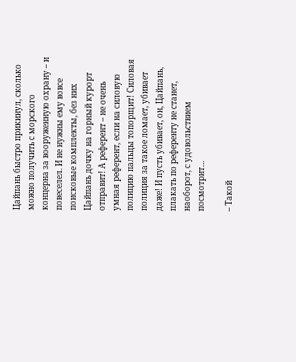Цайпань быстро прикинул, сколько можно получить с морского концерна за вооруженную охрану – и повеселел. И не нужны ему вовсе поисковые комплекты, без них Цайпань дочку на горный курорт отправит! А референт – не очень умная референт, если на силовую полицию пальцы топорщит! Силовая полиция за такое ломает, убивает даже! И пусть убивает, он, Цайпань, плакать по референту не станет, наоборот, с удовольствием посмотрит…

– Такой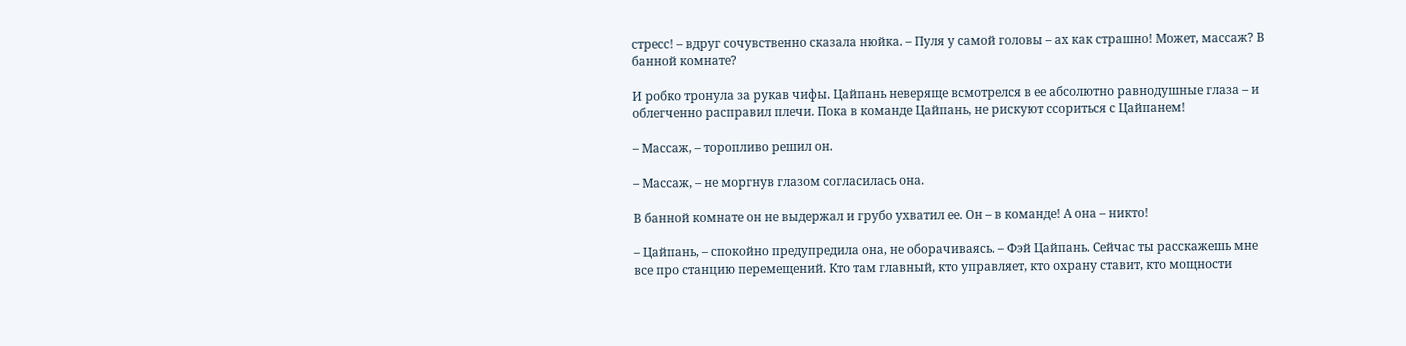стресс! – вдруг сочувственно сказала нюйка. – Пуля у самой головы – ах как страшно! Может, массаж? В банной комнате?

И робко тронула за рукав чифы. Цайпань неверяще всмотрелся в ее абсолютно равнодушные глаза – и облегченно расправил плечи. Пока в команде Цайпань, не рискуют ссориться с Цайпанем!

– Массаж, – торопливо решил он.

– Массаж, – не моргнув глазом согласилась она.

В банной комнате он не выдержал и грубо ухватил ее. Он – в команде! А она – никто!

– Цайпань, – спокойно предупредила она, не оборачиваясь. – Фэй Цайпань. Сейчас ты расскажешь мне все про станцию перемещений. Кто там главный, кто управляет, кто охрану ставит, кто мощности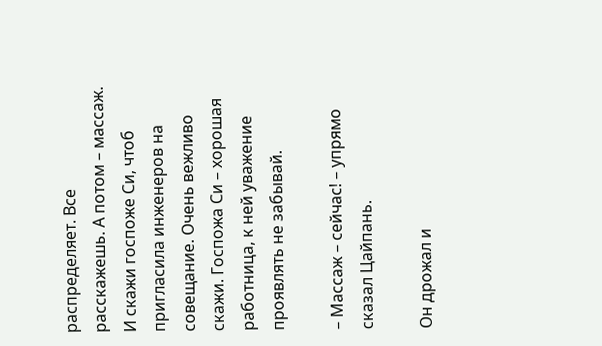распределяет. Все расскажешь. А потом – массаж. И скажи госпоже Си, чтоб пригласила инженеров на совещание. Очень вежливо скажи. Госпожа Си – хорошая работница, к ней уважение проявлять не забывай.

– Массаж – сейчас! – упрямо сказал Цайпань.

Он дрожал и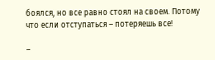боялся, но все равно стоял на своем. Потому что если отступаться – потеряешь все!

–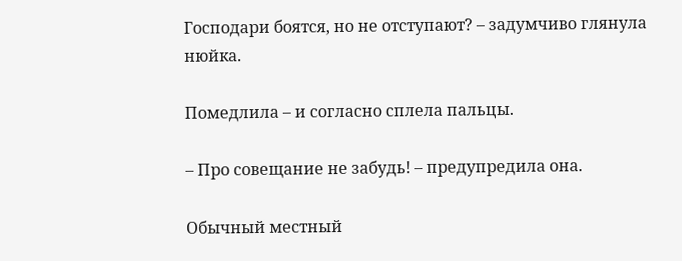Господари боятся, но не отступают? – задумчиво глянула нюйка.

Помедлила – и согласно сплела пальцы.

– Про совещание не забудь! – предупредила она.

Обычный местный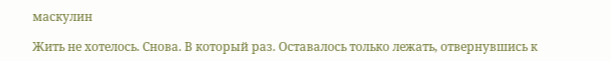маскулин

Жить не хотелось. Снова. В который раз. Оставалось только лежать, отвернувшись к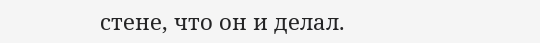стене, что он и делал.